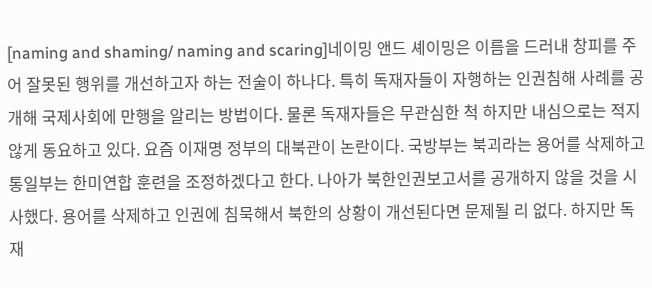[naming and shaming/ naming and scaring]네이밍 앤드 셰이밍은 이름을 드러내 창피를 주어 잘못된 행위를 개선하고자 하는 전술이 하나다. 특히 독재자들이 자행하는 인권침해 사례를 공개해 국제사회에 만행을 알리는 방법이다. 물론 독재자들은 무관심한 척 하지만 내심으로는 적지 않게 동요하고 있다. 요즘 이재명 정부의 대북관이 논란이다. 국방부는 북괴라는 용어를 삭제하고 통일부는 한미연합 훈련을 조정하겠다고 한다. 나아가 북한인권보고서를 공개하지 않을 것을 시사했다. 용어를 삭제하고 인권에 침묵해서 북한의 상황이 개선된다면 문제될 리 없다. 하지만 독재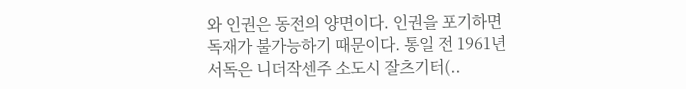와 인권은 동전의 양면이다. 인권을 포기하면 독재가 불가능하기 때문이다. 통일 전 1961년 서독은 니더작센주 소도시 잘츠기터(..